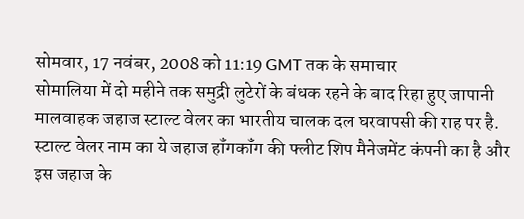सोमवार, 17 नवंबर, 2008 को 11:19 GMT तक के समाचार
सोमालिया में दो महीने तक समुद्री लुटेरों के बंधक रहने के बाद रिहा हुए जापानी मालवाहक जहाज स्टाल्ट वेलर का भारतीय चालक दल घरवापसी की राह पर है.
स्टाल्ट वेलर नाम का ये जहाज हॉंगकॉंग की फ्लीट शिप मैनेजमेंट कंपनी का है और इस जहाज के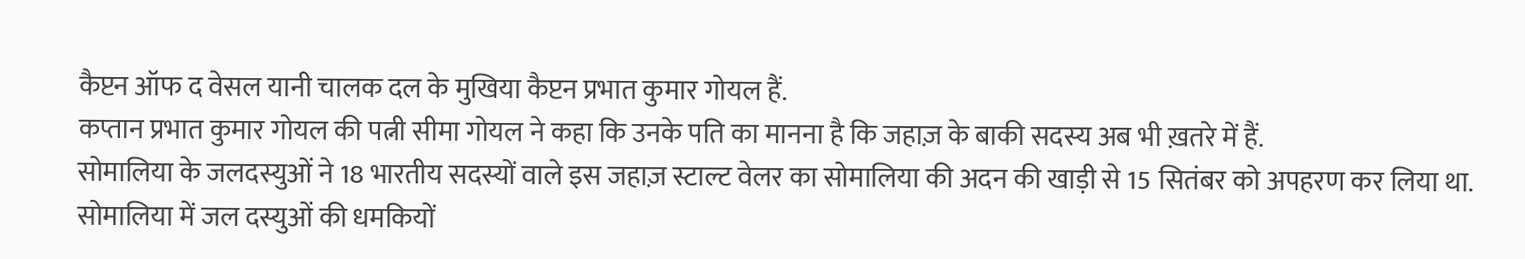कैप्टन ऑफ द वेसल यानी चालक दल के मुखिया कैप्टन प्रभात कुमार गोयल हैं.
कप्तान प्रभात कुमार गोयल की पत्नी सीमा गोयल ने कहा कि उनके पति का मानना है कि जहाज़ के बाकी सदस्य अब भी ख़तरे में हैं.
सोमालिया के जलदस्युओं ने 18 भारतीय सदस्यों वाले इस जहाज़ स्टाल्ट वेलर का सोमालिया की अदन की खाड़ी से 15 सितंबर को अपहरण कर लिया था.
सोमालिया में जल दस्युओं की धमकियों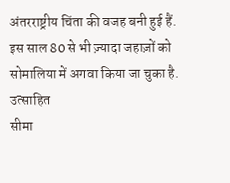अंतरराष्ट्रीय चिंता की वजह बनी हुई हैं.
इस साल 80 से भी ज़्यादा जहाज़ों को सोमालिया में अगवा किया जा चुका है.
उत्साहित
सीमा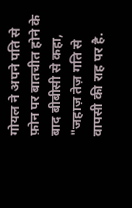गोयल ने अपने पति से फ़ोन पर बातचीत होने के बाद बीबीसी से कहा, "जहाज़ तेज़ गति से वापसी की राह पर है.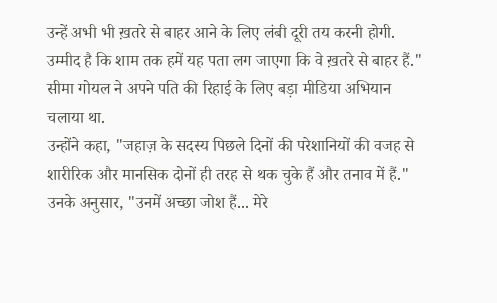उन्हें अभी भी ख़तरे से बाहर आने के लिए लंबी दूरी तय करनी होगी. उम्मीद है कि शाम तक हमें यह पता लग जाएगा कि वे ख़तरे से बाहर हैं."
सीमा गोयल ने अपने पति की रिहाई के लिए बड़ा मीडिया अभियान चलाया था.
उन्होंने कहा, "जहाज़ के सदस्य पिछले दिनों की परेशानियों की वजह से शारीरिक और मानसिक दोनों ही तरह से थक चुके हैं और तनाव में हैं."
उनके अनुसार, "उनमें अच्छा जोश हैं... मेरे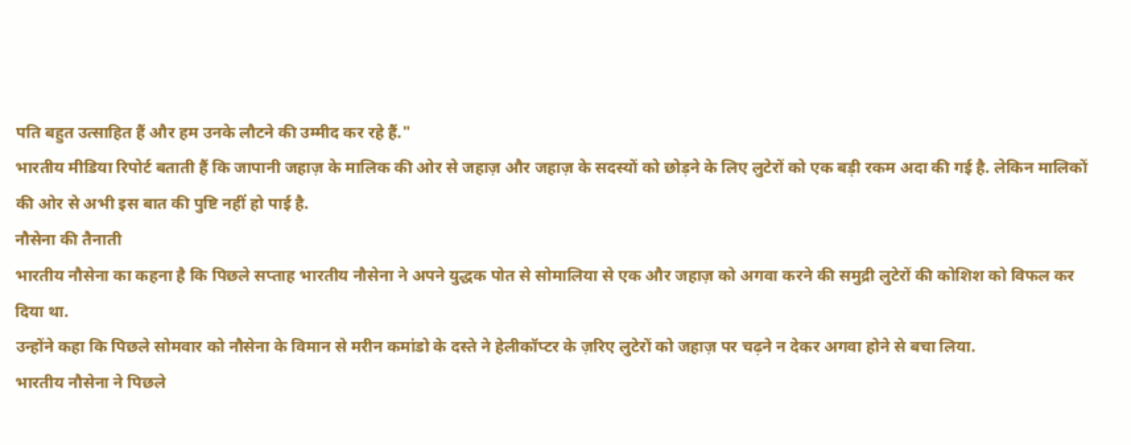पति बहुत उत्साहित हैं और हम उनके लौटने की उम्मीद कर रहे हैं."
भारतीय मीडिया रिपोर्ट बताती हैं कि जापानी जहाज़ के मालिक की ओर से जहाज़ और जहाज़ के सदस्यों को छोड़ने के लिए लुटेरों को एक बड़ी रकम अदा की गई है. लेकिन मालिकों की ओर से अभी इस बात की पुष्टि नहीं हो पाई है.
नौसेना की तैनाती
भारतीय नौसेना का कहना है कि पिछले सप्ताह भारतीय नौसेना ने अपने युद्धक पोत से सोमालिया से एक और जहाज़ को अगवा करने की समुद्री लुटेरों की कोशिश को विफल कर दिया था.
उन्होंने कहा कि पिछले सोमवार को नौसेना के विमान से मरीन कमांडो के दस्ते ने हेलीकॉप्टर के ज़रिए लुटेरों को जहाज़ पर चढ़ने न देकर अगवा होने से बचा लिया.
भारतीय नौसेना ने पिछले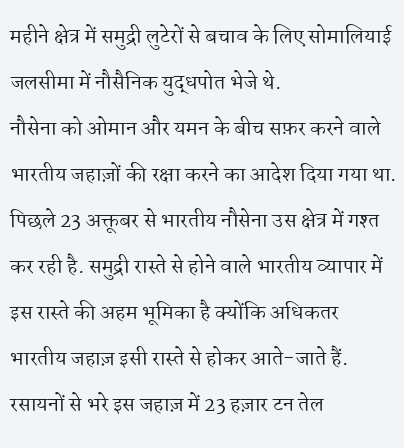महीने क्षेत्र में समुद्री लुटेरों से बचाव के लिए सोमालियाई जलसीमा में नौसैनिक युद्धपोत भेजे थे.
नौसेना को ओमान और यमन के बीच सफ़र करने वाले भारतीय जहाज़ों की रक्षा करने का आदेश दिया गया था.
पिछले 23 अक्तूबर से भारतीय नौसेना उस क्षेत्र में गश्त कर रही है. समुद्री रास्ते से होने वाले भारतीय व्यापार में इस रास्ते की अहम भूमिका है क्योंकि अधिकतर भारतीय जहाज़ इसी रास्ते से होकर आते-जाते हैं.
रसायनों से भरे इस जहाज़ में 23 हज़ार टन तेल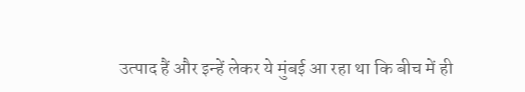उत्पाद हैं और इन्हें लेकर ये मुंबई आ रहा था कि बीच में ही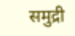समुद्री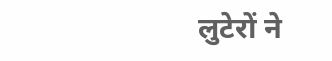लुटेरों ने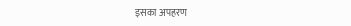इसका अपहरण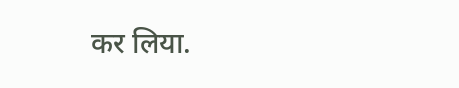कर लिया.